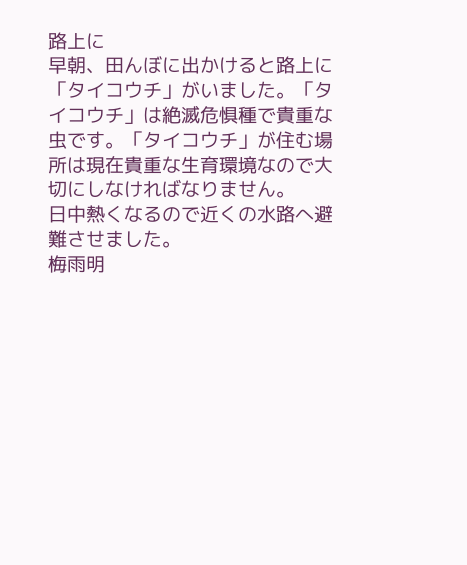路上に
早朝、田んぼに出かけると路上に「タイコウチ」がいました。「タイコウチ」は絶滅危惧種で貴重な虫です。「タイコウチ」が住む場所は現在貴重な生育環境なので大切にしなければなりません。
日中熱くなるので近くの水路へ避難させました。
梅雨明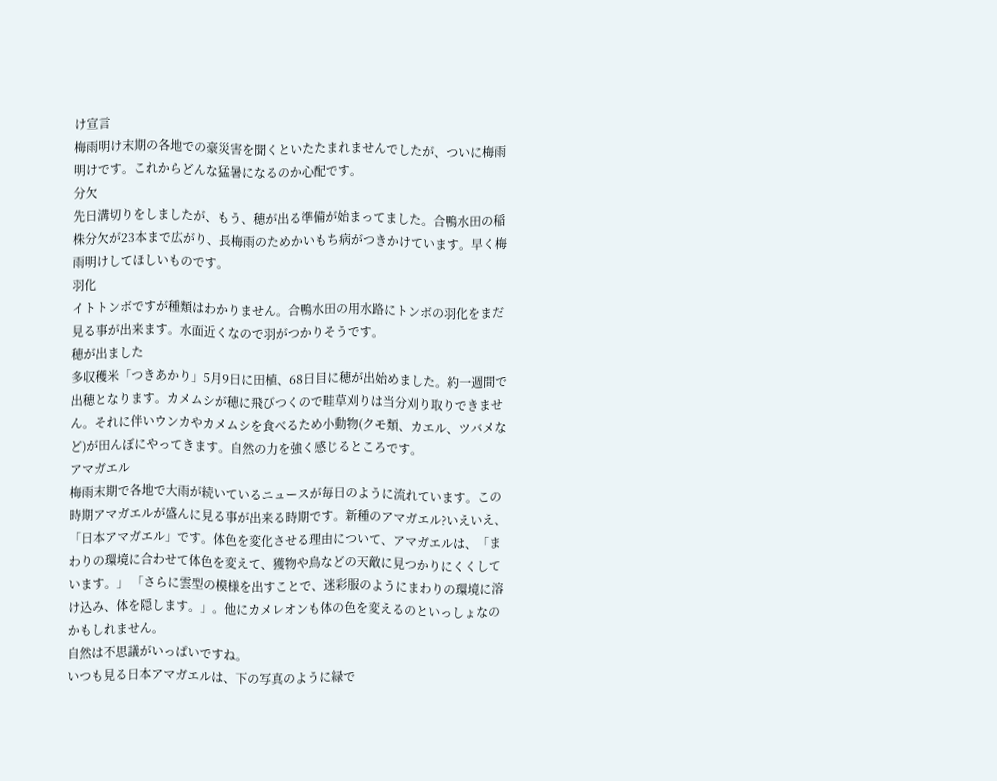け宣言
梅雨明け末期の各地での豪災害を聞くといたたまれませんでしたが、ついに梅雨明けです。これからどんな猛暑になるのか心配です。
分欠
先日溝切りをしましたが、もう、穂が出る準備が始まってました。合鴨水田の稲株分欠が23本まで広がり、長梅雨のためかいもち病がつきかけています。早く梅雨明けしてほしいものです。
羽化
イトトンボですが種類はわかりません。合鴨水田の用水路にトンボの羽化をまだ見る事が出来ます。水面近くなので羽がつかりそうです。
穂が出ました
多収穫米「つきあかり」5月9日に田植、68日目に穂が出始めました。約一週間で出穂となります。カメムシが穂に飛びつくので畦草刈りは当分刈り取りできません。それに伴いウンカやカメムシを食べるため小動物(クモ類、カエル、ツバメなど)が田んぼにやってきます。自然の力を強く感じるところです。
アマガエル
梅雨末期で各地で大雨が続いているニュースが毎日のように流れています。この時期アマガエルが盛んに見る事が出来る時期です。新種のアマガエル?いえいえ、「日本アマガエル」です。体色を変化させる理由について、アマガエルは、「まわりの環境に合わせて体色を変えて、獲物や鳥などの天敵に見つかりにくくしています。」 「さらに雲型の模様を出すことで、迷彩服のようにまわりの環境に溶け込み、体を隠します。」。他にカメレオンも体の色を変えるのといっしょなのかもしれません。
自然は不思議がいっぱいですね。
いつも見る日本アマガエルは、下の写真のように緑で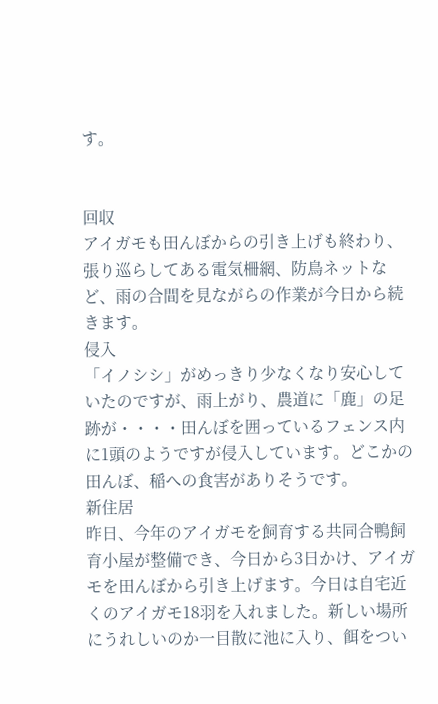す。


回収
アイガモも田んぼからの引き上げも終わり、張り巡らしてある電気柵網、防鳥ネットなど、雨の合間を見ながらの作業が今日から続きます。
侵入
「イノシシ」がめっきり少なくなり安心していたのですが、雨上がり、農道に「鹿」の足跡が・・・・田んぼを囲っているフェンス内に1頭のようですが侵入しています。どこかの田んぼ、稲への食害がありそうです。
新住居
昨日、今年のアイガモを飼育する共同合鴨飼育小屋が整備でき、今日から3日かけ、アイガモを田んぼから引き上げます。今日は自宅近くのアイガモ18羽を入れました。新しい場所にうれしいのか一目散に池に入り、餌をつい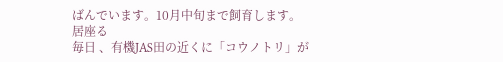ばんでいます。10月中旬まで飼育します。
居座る
毎日 、有機JAS田の近くに「コウノトリ」が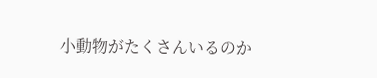小動物がたくさんいるのか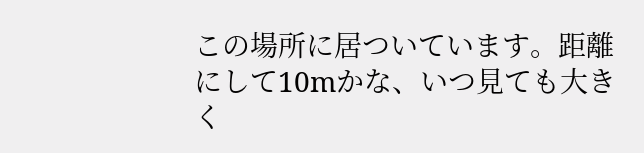この場所に居ついています。距離にして10mかな、いつ見ても大きく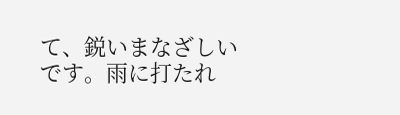て、鋭いまなざしいです。雨に打たれ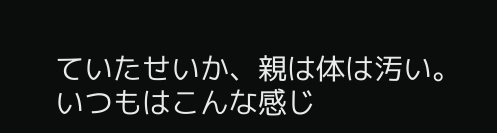ていたせいか、親は体は汚い。
いつもはこんな感じ